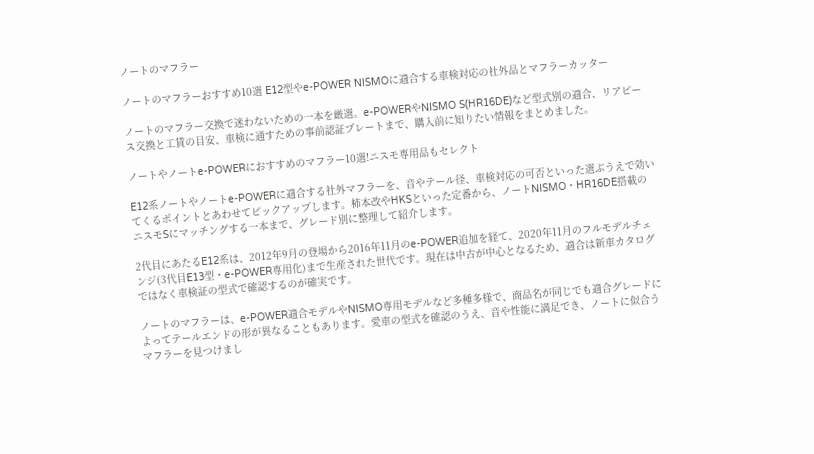ノートのマフラー

ノートのマフラーおすすめ10選 E12型やe-POWER NISMOに適合する車検対応の社外品とマフラーカッター

ノートのマフラー交換で迷わないための一本を厳選。e-POWERやNISMO S(HR16DE)など型式別の適合、リアピース交換と工賃の目安、車検に通すための事前認証プレートまで、購入前に知りたい情報をまとめました。

ノートやノートe-POWERにおすすめのマフラー10選!ニスモ専用品もセレクト

E12系ノートやノートe-POWERに適合する社外マフラーを、音やテール径、車検対応の可否といった選ぶうえで効いてくるポイントとあわせてピックアップします。柿本改やHKSといった定番から、ノートNISMO・HR16DE搭載のニスモSにマッチングする一本まで、グレード別に整理して紹介します。

2代目にあたるE12系は、2012年9月の登場から2016年11月のe-POWER追加を経て、2020年11月のフルモデルチェンジ(3代目E13型・e-POWER専用化)まで生産された世代です。現在は中古が中心となるため、適合は新車カタログではなく車検証の型式で確認するのが確実です。

ノートのマフラーは、e-POWER適合モデルやNISMO専用モデルなど多種多様で、商品名が同じでも適合グレードによってテールエンドの形が異なることもあります。愛車の型式を確認のうえ、音や性能に満足でき、ノートに似合うマフラーを見つけまし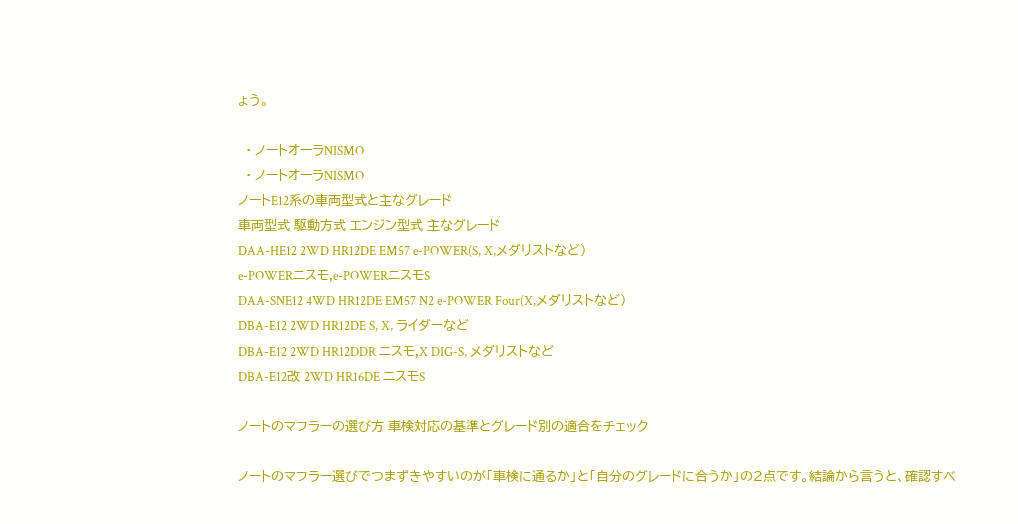ょう。

  • ノートオーラNISMO
  • ノートオーラNISMO
ノートE12系の車両型式と主なグレード
車両型式 駆動方式 エンジン型式 主なグレード
DAA-HE12 2WD HR12DE EM57 e-POWER(S, X,メダリストなど)
e-POWERニスモ,e-POWERニスモS
DAA-SNE12 4WD HR12DE EM57 N2 e-POWER Four(X,メダリストなど)
DBA-E12 2WD HR12DE S, X, ライダーなど
DBA-E12 2WD HR12DDR ニスモ,X DIG-S, メダリストなど
DBA-E12改 2WD HR16DE ニスモS

ノートのマフラーの選び方 車検対応の基準とグレード別の適合をチェック

ノートのマフラー選びでつまずきやすいのが「車検に通るか」と「自分のグレードに合うか」の2点です。結論から言うと、確認すべ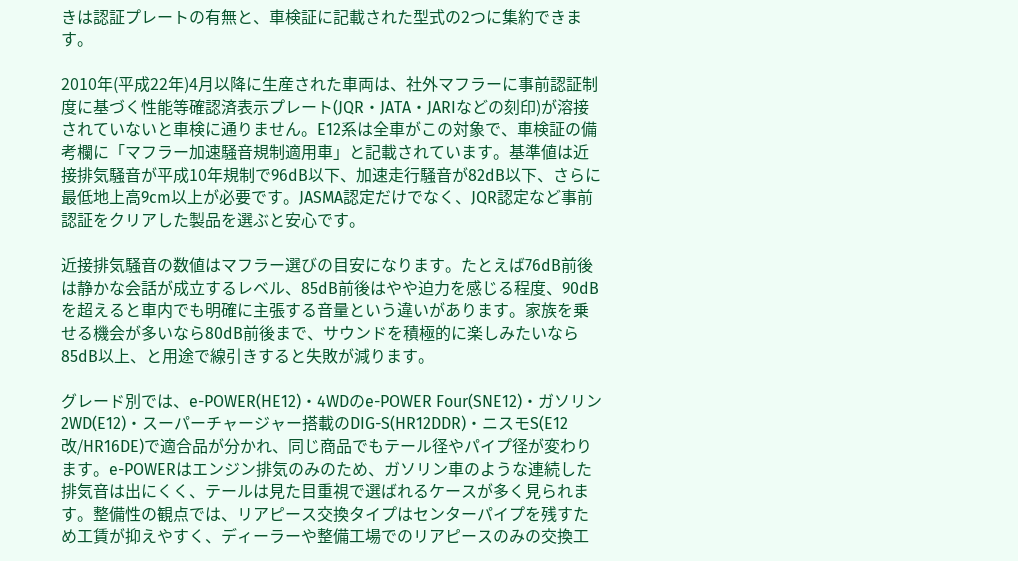きは認証プレートの有無と、車検証に記載された型式の2つに集約できます。

2010年(平成22年)4月以降に生産された車両は、社外マフラーに事前認証制度に基づく性能等確認済表示プレート(JQR・JATA・JARIなどの刻印)が溶接されていないと車検に通りません。E12系は全車がこの対象で、車検証の備考欄に「マフラー加速騒音規制適用車」と記載されています。基準値は近接排気騒音が平成10年規制で96dB以下、加速走行騒音が82dB以下、さらに最低地上高9cm以上が必要です。JASMA認定だけでなく、JQR認定など事前認証をクリアした製品を選ぶと安心です。

近接排気騒音の数値はマフラー選びの目安になります。たとえば76dB前後は静かな会話が成立するレベル、85dB前後はやや迫力を感じる程度、90dBを超えると車内でも明確に主張する音量という違いがあります。家族を乗せる機会が多いなら80dB前後まで、サウンドを積極的に楽しみたいなら85dB以上、と用途で線引きすると失敗が減ります。

グレード別では、e-POWER(HE12)・4WDのe-POWER Four(SNE12)・ガソリン2WD(E12)・スーパーチャージャー搭載のDIG-S(HR12DDR)・ニスモS(E12改/HR16DE)で適合品が分かれ、同じ商品でもテール径やパイプ径が変わります。e-POWERはエンジン排気のみのため、ガソリン車のような連続した排気音は出にくく、テールは見た目重視で選ばれるケースが多く見られます。整備性の観点では、リアピース交換タイプはセンターパイプを残すため工賃が抑えやすく、ディーラーや整備工場でのリアピースのみの交換工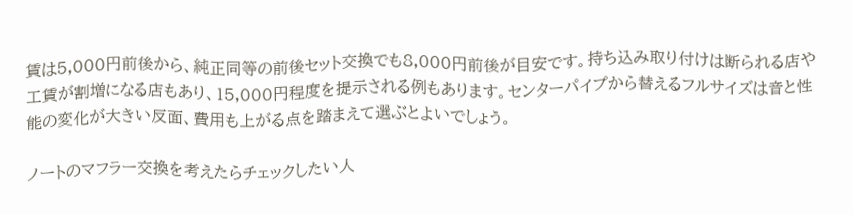賃は5,000円前後から、純正同等の前後セット交換でも8,000円前後が目安です。持ち込み取り付けは断られる店や工賃が割増になる店もあり、15,000円程度を提示される例もあります。センターパイプから替えるフルサイズは音と性能の変化が大きい反面、費用も上がる点を踏まえて選ぶとよいでしょう。

ノートのマフラー交換を考えたらチェックしたい人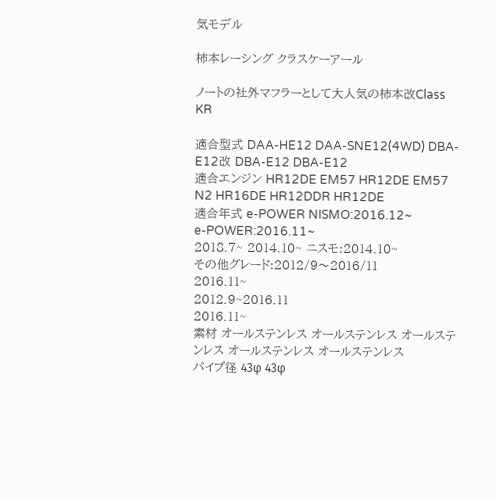気モデル

柿本レーシング クラスケーアール

ノートの社外マフラーとして大人気の柿本改Class KR

適合型式 DAA-HE12 DAA-SNE12(4WD) DBA-E12改 DBA-E12 DBA-E12
適合エンジン HR12DE EM57 HR12DE EM57 N2 HR16DE HR12DDR HR12DE
適合年式 e-POWER NISMO:2016.12~
e-POWER:2016.11~
2018.7~ 2014.10~ ニスモ:2014.10~
その他グレード:2012/9〜2016/11
2016.11~
2012.9~2016.11
2016.11~
素材 オールステンレス オールステンレス オールステンレス オールステンレス オールステンレス
パイプ径 43φ 43φ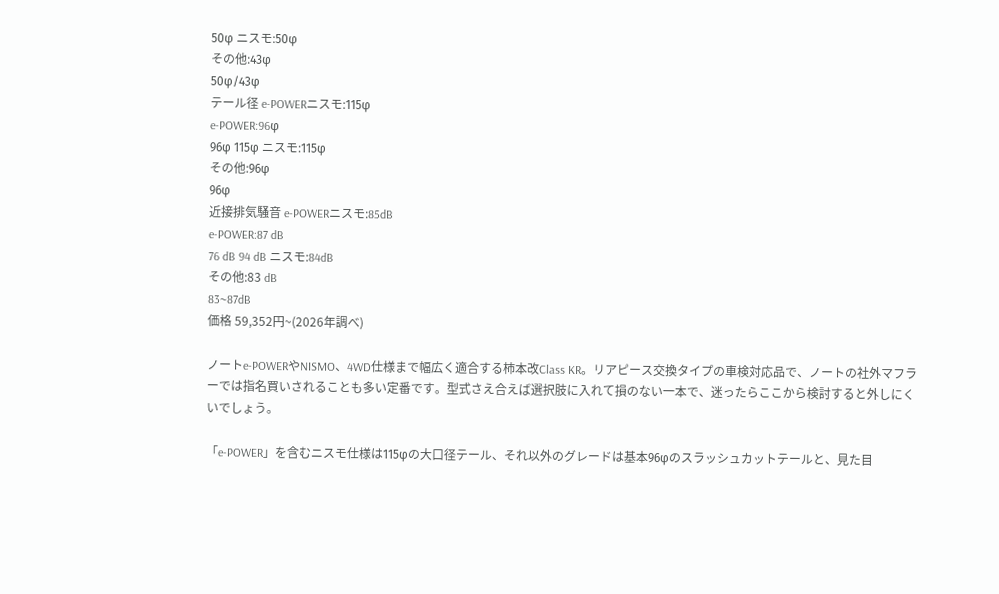50φ ニスモ:50φ
その他:43φ
50φ/43φ
テール径 e-POWERニスモ:115φ
e-POWER:96φ
96φ 115φ ニスモ:115φ
その他:96φ
96φ
近接排気騒音 e-POWERニスモ:85dB
e-POWER:87 dB
76 dB 94 dB ニスモ:84dB
その他:83 dB
83~87dB
価格 59,352円~(2026年調べ)

ノートe-POWERやNISMO、4WD仕様まで幅広く適合する柿本改Class KR。リアピース交換タイプの車検対応品で、ノートの社外マフラーでは指名買いされることも多い定番です。型式さえ合えば選択肢に入れて損のない一本で、迷ったらここから検討すると外しにくいでしょう。

「e-POWER」を含むニスモ仕様は115φの大口径テール、それ以外のグレードは基本96φのスラッシュカットテールと、見た目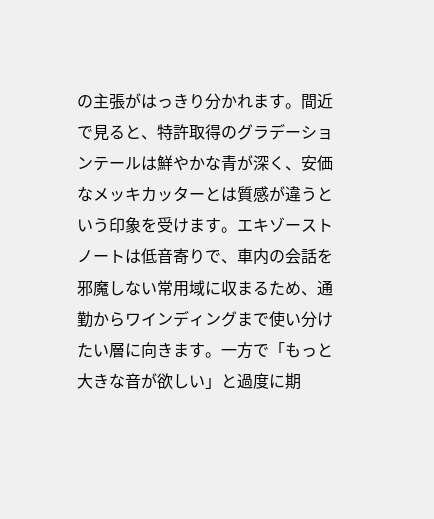の主張がはっきり分かれます。間近で見ると、特許取得のグラデーションテールは鮮やかな青が深く、安価なメッキカッターとは質感が違うという印象を受けます。エキゾーストノートは低音寄りで、車内の会話を邪魔しない常用域に収まるため、通勤からワインディングまで使い分けたい層に向きます。一方で「もっと大きな音が欲しい」と過度に期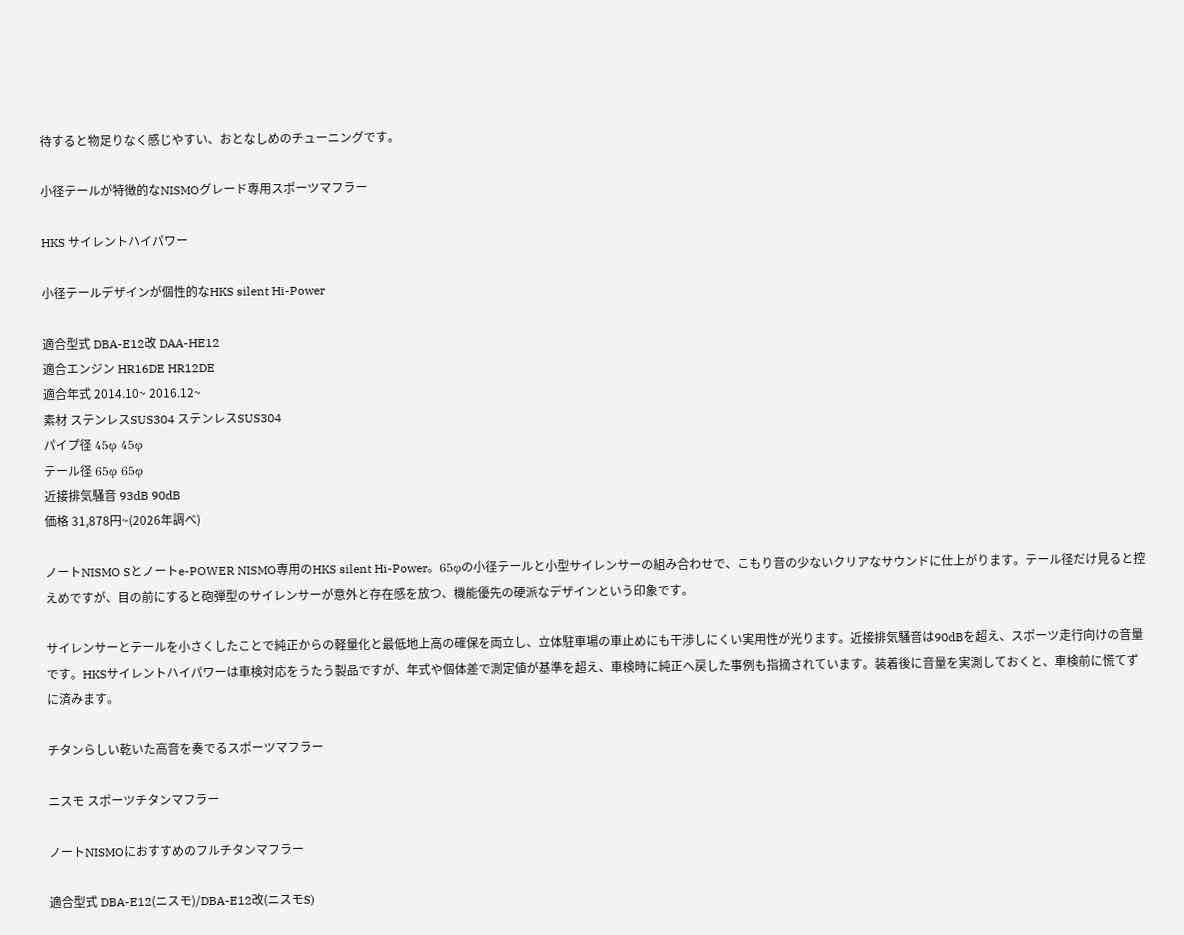待すると物足りなく感じやすい、おとなしめのチューニングです。

小径テールが特徴的なNISMOグレード専用スポーツマフラー

HKS サイレントハイパワー

小径テールデザインが個性的なHKS silent Hi-Power

適合型式 DBA-E12改 DAA-HE12
適合エンジン HR16DE HR12DE
適合年式 2014.10~ 2016.12~
素材 ステンレスSUS304 ステンレスSUS304
パイプ径 45φ 45φ
テール径 65φ 65φ
近接排気騒音 93dB 90dB
価格 31,878円~(2026年調べ)

ノートNISMO Sとノートe-POWER NISMO専用のHKS silent Hi-Power。65φの小径テールと小型サイレンサーの組み合わせで、こもり音の少ないクリアなサウンドに仕上がります。テール径だけ見ると控えめですが、目の前にすると砲弾型のサイレンサーが意外と存在感を放つ、機能優先の硬派なデザインという印象です。

サイレンサーとテールを小さくしたことで純正からの軽量化と最低地上高の確保を両立し、立体駐車場の車止めにも干渉しにくい実用性が光ります。近接排気騒音は90dBを超え、スポーツ走行向けの音量です。HKSサイレントハイパワーは車検対応をうたう製品ですが、年式や個体差で測定値が基準を超え、車検時に純正へ戻した事例も指摘されています。装着後に音量を実測しておくと、車検前に慌てずに済みます。

チタンらしい乾いた高音を奏でるスポーツマフラー

ニスモ スポーツチタンマフラー

ノートNISMOにおすすめのフルチタンマフラー

適合型式 DBA-E12(ニスモ)/DBA-E12改(ニスモS)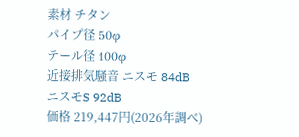素材 チタン
パイプ径 50φ
テール径 100φ
近接排気騒音 ニスモ 84dB
ニスモS 92dB
価格 219,447円(2026年調べ)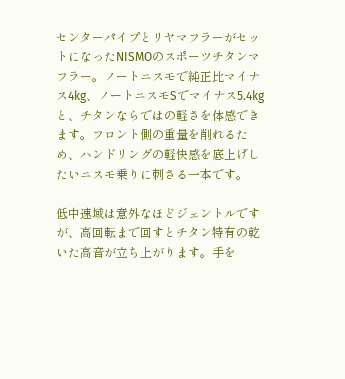センターパイプとリヤマフラーがセットになったNISMOのスポーツチタンマフラー。ノートニスモで純正比マイナス4kg、ノートニスモSでマイナス5.4kgと、チタンならではの軽さを体感できます。フロント側の重量を削れるため、ハンドリングの軽快感を底上げしたいニスモ乗りに刺さる一本です。

低中速域は意外なほどジェントルですが、高回転まで回すとチタン特有の乾いた高音が立ち上がります。手を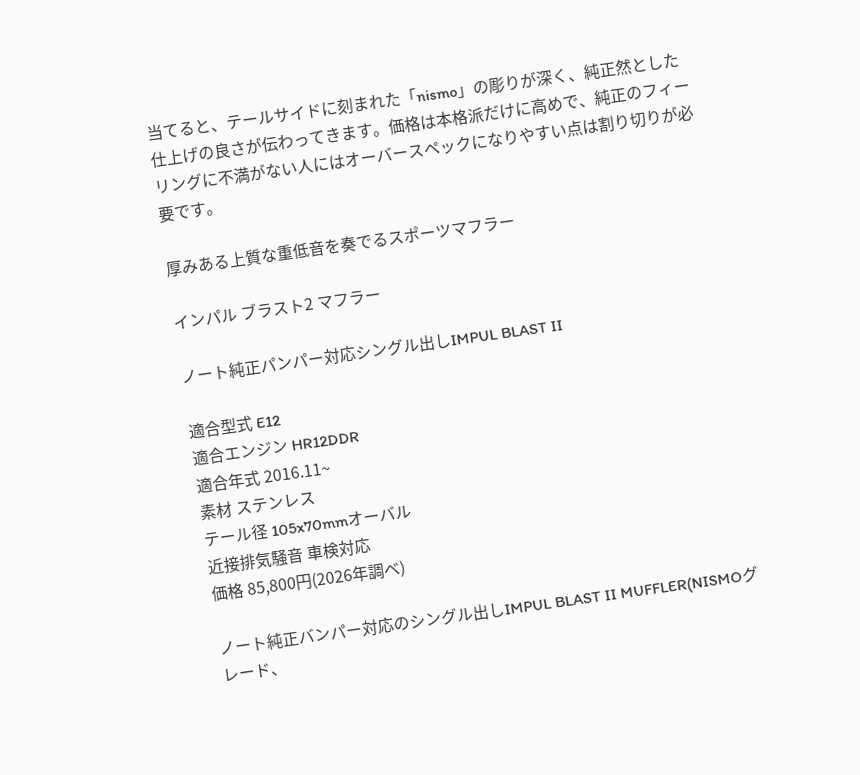当てると、テールサイドに刻まれた「nismo」の彫りが深く、純正然とした仕上げの良さが伝わってきます。価格は本格派だけに高めで、純正のフィーリングに不満がない人にはオーバースペックになりやすい点は割り切りが必要です。

厚みある上質な重低音を奏でるスポーツマフラー

インパル ブラスト2 マフラー

ノート純正パンパー対応シングル出しIMPUL BLAST II

適合型式 E12
適合エンジン HR12DDR
適合年式 2016.11~
素材 ステンレス
テール径 105x70mmオーバル
近接排気騒音 車検対応
価格 85,800円(2026年調べ)

ノート純正バンパー対応のシングル出しIMPUL BLAST II MUFFLER(NISMOグレード、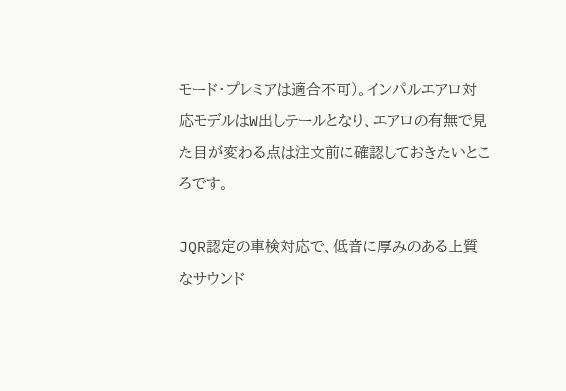モード・プレミアは適合不可)。インパルエアロ対応モデルはW出しテールとなり、エアロの有無で見た目が変わる点は注文前に確認しておきたいところです。

JQR認定の車検対応で、低音に厚みのある上質なサウンド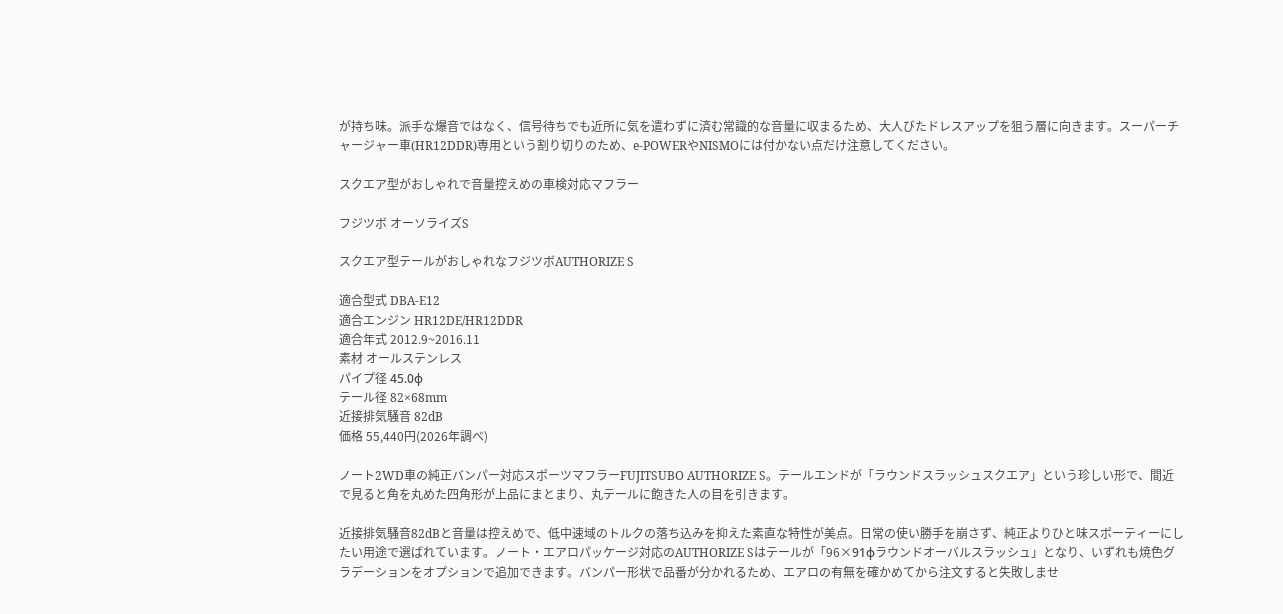が持ち味。派手な爆音ではなく、信号待ちでも近所に気を遣わずに済む常識的な音量に収まるため、大人びたドレスアップを狙う層に向きます。スーパーチャージャー車(HR12DDR)専用という割り切りのため、e-POWERやNISMOには付かない点だけ注意してください。

スクエア型がおしゃれで音量控えめの車検対応マフラー

フジツボ オーソライズS

スクエア型テールがおしゃれなフジツボAUTHORIZE S

適合型式 DBA-E12
適合エンジン HR12DE/HR12DDR
適合年式 2012.9~2016.11
素材 オールステンレス
パイプ径 45.0φ
テール径 82×68mm
近接排気騒音 82dB
価格 55,440円(2026年調べ)

ノート2WD車の純正バンパー対応スポーツマフラーFUJITSUBO AUTHORIZE S。テールエンドが「ラウンドスラッシュスクエア」という珍しい形で、間近で見ると角を丸めた四角形が上品にまとまり、丸テールに飽きた人の目を引きます。

近接排気騒音82dBと音量は控えめで、低中速域のトルクの落ち込みを抑えた素直な特性が美点。日常の使い勝手を崩さず、純正よりひと味スポーティーにしたい用途で選ばれています。ノート・エアロパッケージ対応のAUTHORIZE Sはテールが「96×91φラウンドオーバルスラッシュ」となり、いずれも焼色グラデーションをオプションで追加できます。バンパー形状で品番が分かれるため、エアロの有無を確かめてから注文すると失敗しませ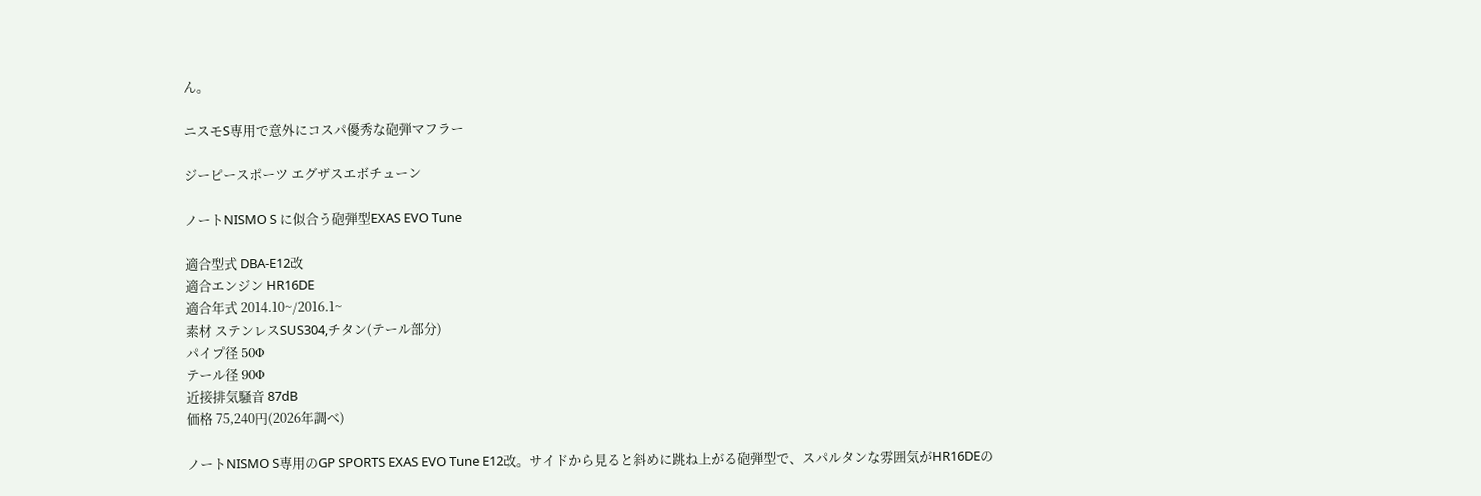ん。

ニスモS専用で意外にコスパ優秀な砲弾マフラー

ジーピースポーツ エグザスエボチューン

ノートNISMO S に似合う砲弾型EXAS EVO Tune

適合型式 DBA-E12改
適合エンジン HR16DE
適合年式 2014.10~/2016.1~
素材 ステンレスSUS304,チタン(テール部分)
パイプ径 50Φ
テール径 90Φ
近接排気騒音 87dB
価格 75,240円(2026年調べ)

ノートNISMO S専用のGP SPORTS EXAS EVO Tune E12改。サイドから見ると斜めに跳ね上がる砲弾型で、スパルタンな雰囲気がHR16DEの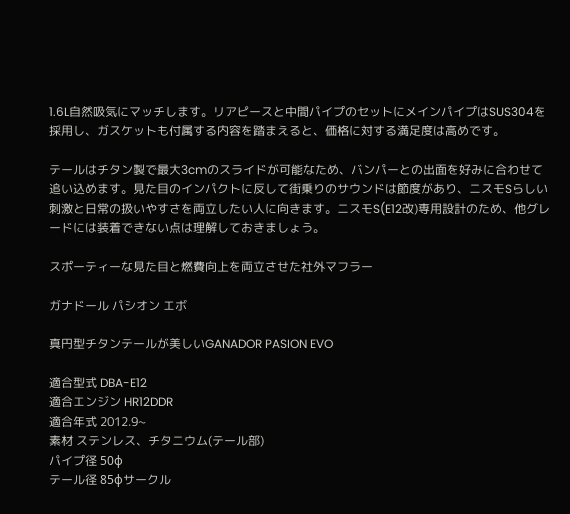1.6L自然吸気にマッチします。リアピースと中間パイプのセットにメインパイプはSUS304を採用し、ガスケットも付属する内容を踏まえると、価格に対する満足度は高めです。

テールはチタン製で最大3cmのスライドが可能なため、バンパーとの出面を好みに合わせて追い込めます。見た目のインパクトに反して街乗りのサウンドは節度があり、ニスモSらしい刺激と日常の扱いやすさを両立したい人に向きます。ニスモS(E12改)専用設計のため、他グレードには装着できない点は理解しておきましょう。

スポーティーな見た目と燃費向上を両立させた社外マフラー

ガナドール パシオン エボ

真円型チタンテールが美しいGANADOR PASION EVO

適合型式 DBA-E12
適合エンジン HR12DDR
適合年式 2012.9~
素材 ステンレス、チタニウム(テール部)
パイプ径 50φ
テール径 85φサークル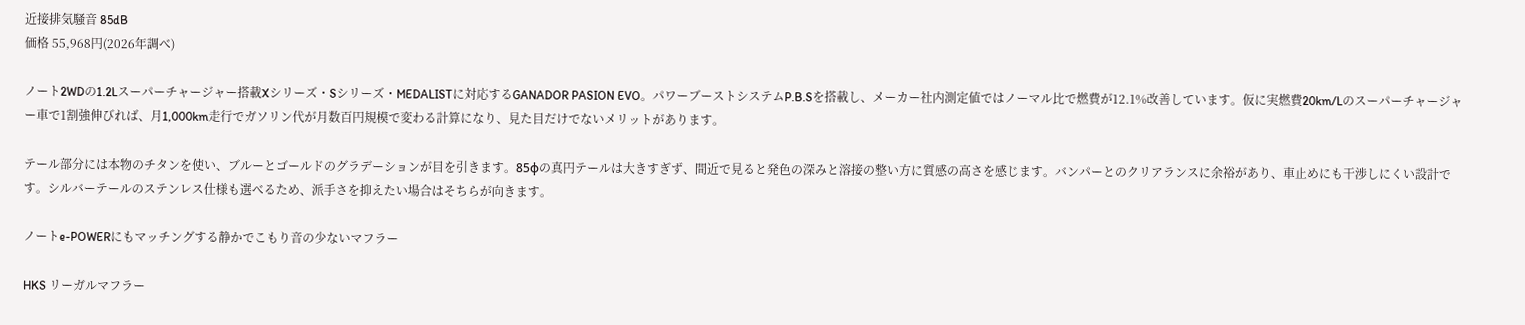近接排気騒音 85dB
価格 55,968円(2026年調べ)

ノート2WDの1.2Lスーパーチャージャー搭載Xシリーズ・Sシリーズ・MEDALISTに対応するGANADOR PASION EVO。パワーブーストシステムP.B.Sを搭載し、メーカー社内測定値ではノーマル比で燃費が12.1%改善しています。仮に実燃費20km/Lのスーパーチャージャー車で1割強伸びれば、月1,000km走行でガソリン代が月数百円規模で変わる計算になり、見た目だけでないメリットがあります。

テール部分には本物のチタンを使い、ブルーとゴールドのグラデーションが目を引きます。85φの真円テールは大きすぎず、間近で見ると発色の深みと溶接の整い方に質感の高さを感じます。バンパーとのクリアランスに余裕があり、車止めにも干渉しにくい設計です。シルバーテールのステンレス仕様も選べるため、派手さを抑えたい場合はそちらが向きます。

ノートe-POWERにもマッチングする静かでこもり音の少ないマフラー

HKS リーガルマフラー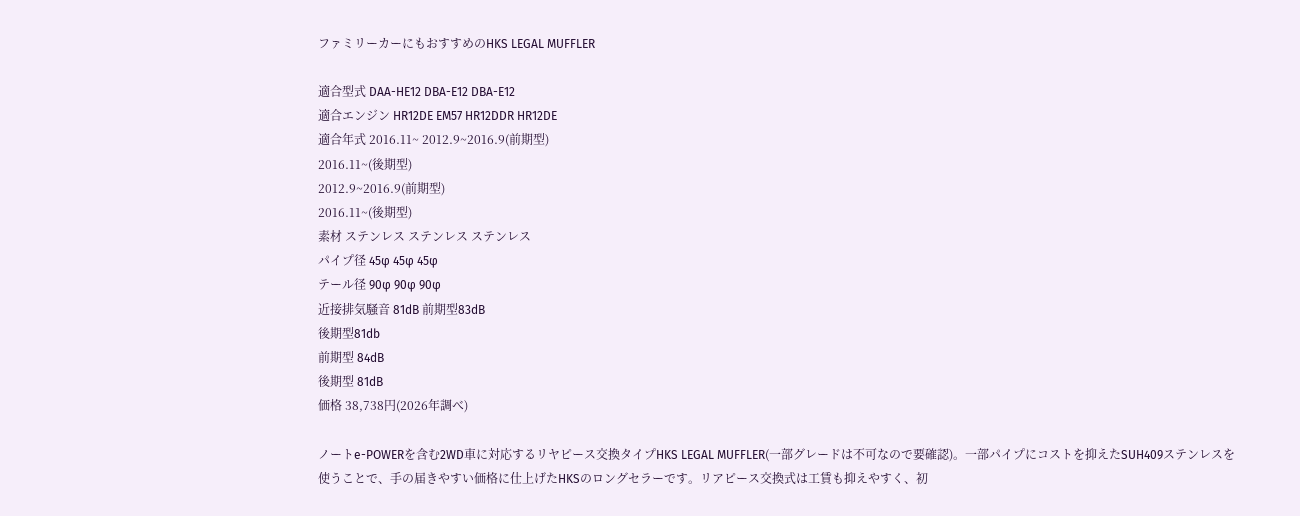ファミリーカーにもおすすめのHKS LEGAL MUFFLER

適合型式 DAA-HE12 DBA-E12 DBA-E12
適合エンジン HR12DE EM57 HR12DDR HR12DE
適合年式 2016.11~ 2012.9~2016.9(前期型)
2016.11~(後期型)
2012.9~2016.9(前期型)
2016.11~(後期型)
素材 ステンレス ステンレス ステンレス
パイプ径 45φ 45φ 45φ
テール径 90φ 90φ 90φ
近接排気騒音 81dB 前期型83dB
後期型81db
前期型 84dB
後期型 81dB
価格 38,738円(2026年調べ)

ノートe-POWERを含む2WD車に対応するリヤピース交換タイプHKS LEGAL MUFFLER(一部グレードは不可なので要確認)。一部パイプにコストを抑えたSUH409ステンレスを使うことで、手の届きやすい価格に仕上げたHKSのロングセラーです。リアピース交換式は工賃も抑えやすく、初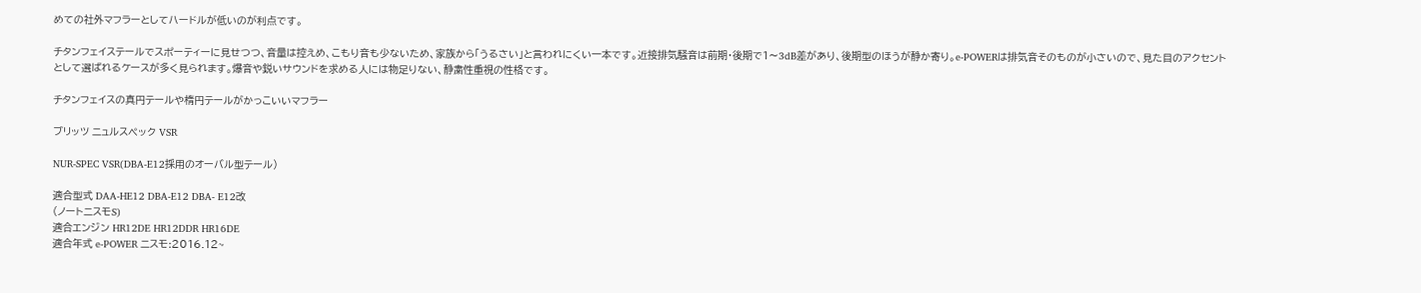めての社外マフラーとしてハードルが低いのが利点です。

チタンフェイステールでスポーティーに見せつつ、音量は控えめ、こもり音も少ないため、家族から「うるさい」と言われにくい一本です。近接排気騒音は前期・後期で1〜3dB差があり、後期型のほうが静か寄り。e-POWERは排気音そのものが小さいので、見た目のアクセントとして選ばれるケースが多く見られます。爆音や鋭いサウンドを求める人には物足りない、静粛性重視の性格です。

チタンフェイスの真円テールや楕円テールがかっこいいマフラー

ブリッツ ニュルスペック VSR

NUR-SPEC VSR(DBA-E12採用のオーバル型テール)

適合型式 DAA-HE12 DBA-E12 DBA- E12改
(ノートニスモS)
適合エンジン HR12DE HR12DDR HR16DE
適合年式 e-POWER ニスモ:2016.12~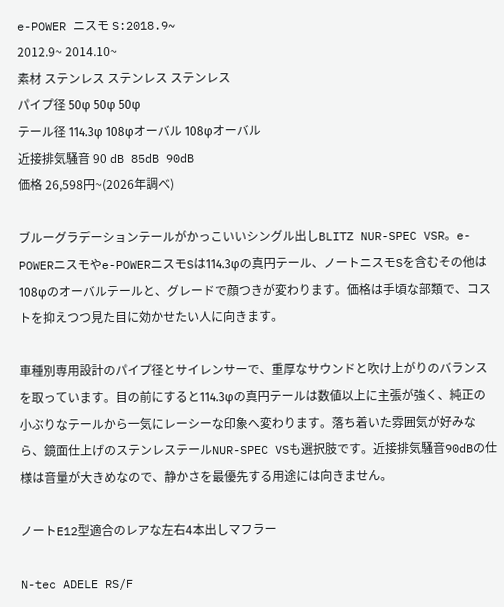e-POWER ニスモ S:2018.9~
2012.9~ 2014.10~
素材 ステンレス ステンレス ステンレス
パイプ径 50φ 50φ 50φ
テール径 114.3φ 108φオーバル 108φオーバル
近接排気騒音 90 dB 85dB 90dB
価格 26,598円~(2026年調べ)

ブルーグラデーションテールがかっこいいシングル出しBLITZ NUR-SPEC VSR。e-POWERニスモやe-POWERニスモSは114.3φの真円テール、ノートニスモSを含むその他は108φのオーバルテールと、グレードで顔つきが変わります。価格は手頃な部類で、コストを抑えつつ見た目に効かせたい人に向きます。

車種別専用設計のパイプ径とサイレンサーで、重厚なサウンドと吹け上がりのバランスを取っています。目の前にすると114.3φの真円テールは数値以上に主張が強く、純正の小ぶりなテールから一気にレーシーな印象へ変わります。落ち着いた雰囲気が好みなら、鏡面仕上げのステンレステールNUR-SPEC VSも選択肢です。近接排気騒音90dBの仕様は音量が大きめなので、静かさを最優先する用途には向きません。

ノートE12型適合のレアな左右4本出しマフラー

N-tec ADELE RS/F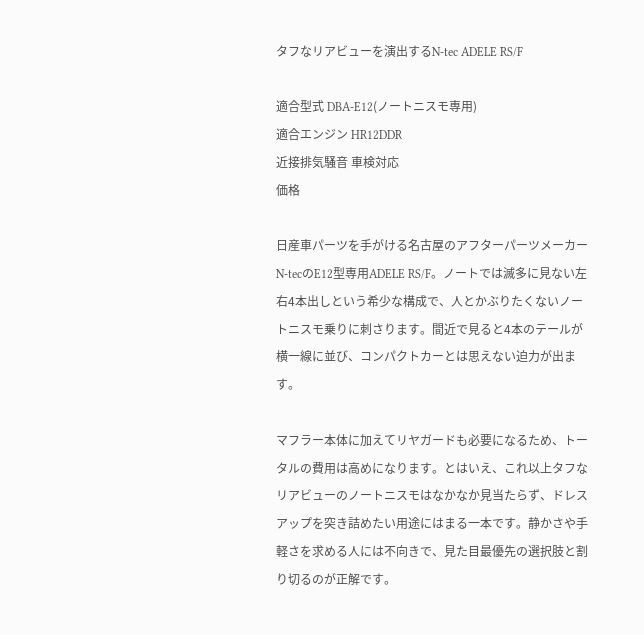タフなリアビューを演出するN-tec ADELE RS/F

適合型式 DBA-E12(ノートニスモ専用)
適合エンジン HR12DDR
近接排気騒音 車検対応
価格

日産車パーツを手がける名古屋のアフターパーツメーカーN-tecのE12型専用ADELE RS/F。ノートでは滅多に見ない左右4本出しという希少な構成で、人とかぶりたくないノートニスモ乗りに刺さります。間近で見ると4本のテールが横一線に並び、コンパクトカーとは思えない迫力が出ます。

マフラー本体に加えてリヤガードも必要になるため、トータルの費用は高めになります。とはいえ、これ以上タフなリアビューのノートニスモはなかなか見当たらず、ドレスアップを突き詰めたい用途にはまる一本です。静かさや手軽さを求める人には不向きで、見た目最優先の選択肢と割り切るのが正解です。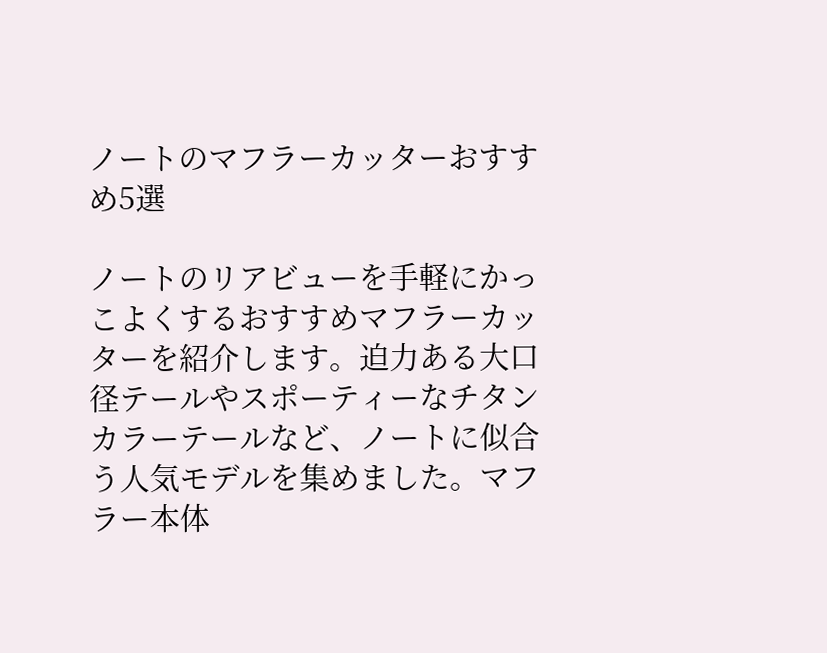ノートのマフラーカッターおすすめ5選

ノートのリアビューを手軽にかっこよくするおすすめマフラーカッターを紹介します。迫力ある大口径テールやスポーティーなチタンカラーテールなど、ノートに似合う人気モデルを集めました。マフラー本体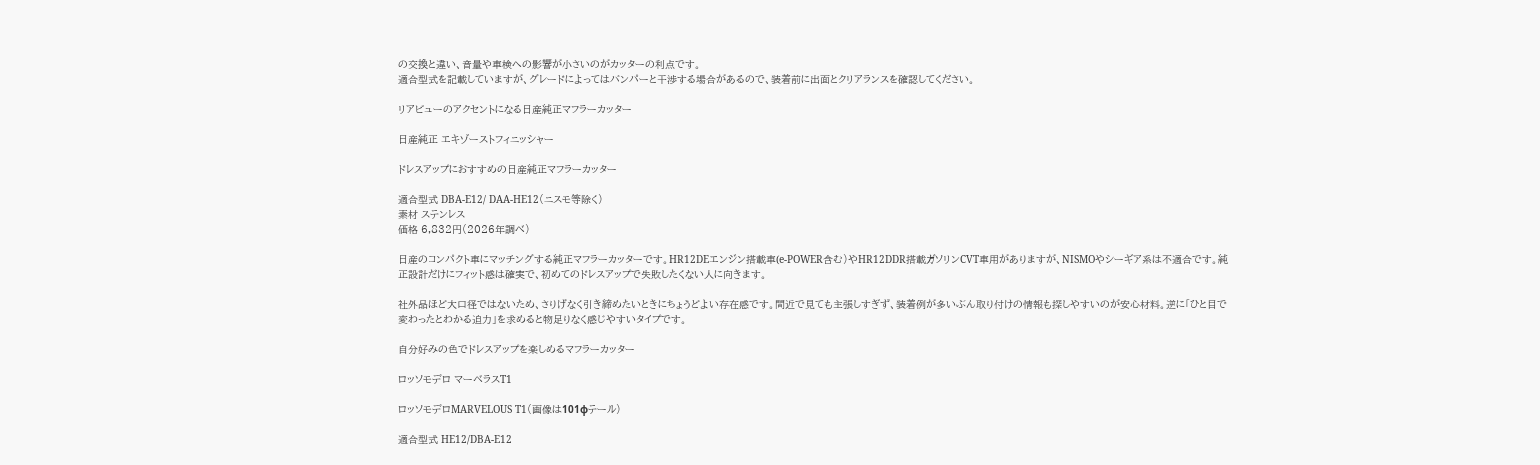の交換と違い、音量や車検への影響が小さいのがカッターの利点です。
適合型式を記載していますが、グレードによってはバンパーと干渉する場合があるので、装着前に出面とクリアランスを確認してください。

リアビューのアクセントになる日産純正マフラーカッター

日産純正 エキゾーストフィニッシャー

ドレスアップにおすすめの日産純正マフラーカッター

適合型式 DBA-E12/ DAA-HE12(ニスモ等除く)
素材 ステンレス
価格 6,832円(2026年調べ)

日産のコンパクト車にマッチングする純正マフラーカッターです。HR12DEエンジン搭載車(e-POWER含む)やHR12DDR搭載ガソリンCVT車用がありますが、NISMOやシーギア系は不適合です。純正設計だけにフィット感は確実で、初めてのドレスアップで失敗したくない人に向きます。

社外品ほど大口径ではないため、さりげなく引き締めたいときにちょうどよい存在感です。間近で見ても主張しすぎず、装着例が多いぶん取り付けの情報も探しやすいのが安心材料。逆に「ひと目で変わったとわかる迫力」を求めると物足りなく感じやすいタイプです。

自分好みの色でドレスアップを楽しめるマフラーカッター

ロッソモデロ マーベラスT1

ロッソモデロMARVELOUS T1(画像は101φテール)

適合型式 HE12/DBA-E12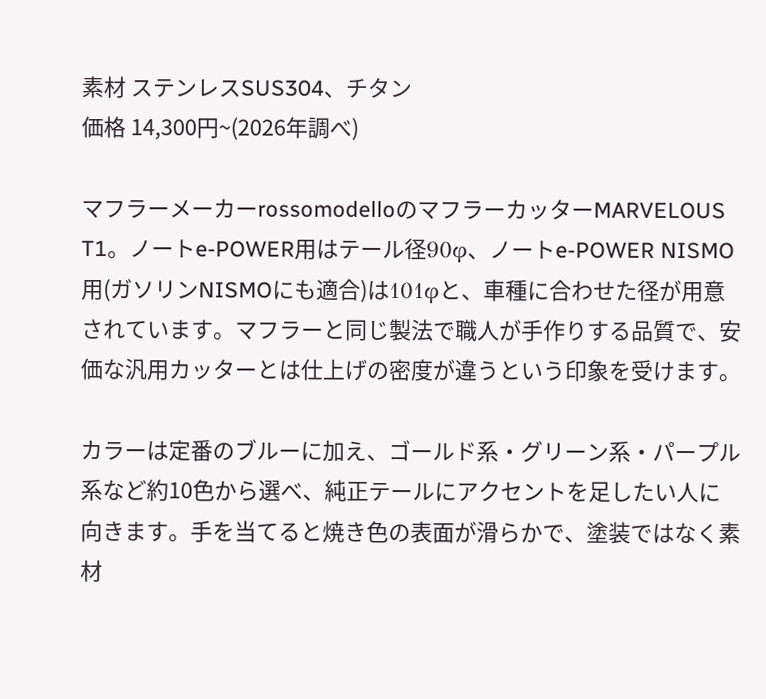素材 ステンレスSUS304、チタン
価格 14,300円~(2026年調べ)

マフラーメーカーrossomodelloのマフラーカッターMARVELOUS T1。ノートe-POWER用はテール径90φ、ノートe-POWER NISMO用(ガソリンNISMOにも適合)は101φと、車種に合わせた径が用意されています。マフラーと同じ製法で職人が手作りする品質で、安価な汎用カッターとは仕上げの密度が違うという印象を受けます。

カラーは定番のブルーに加え、ゴールド系・グリーン系・パープル系など約10色から選べ、純正テールにアクセントを足したい人に向きます。手を当てると焼き色の表面が滑らかで、塗装ではなく素材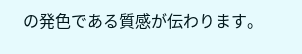の発色である質感が伝わります。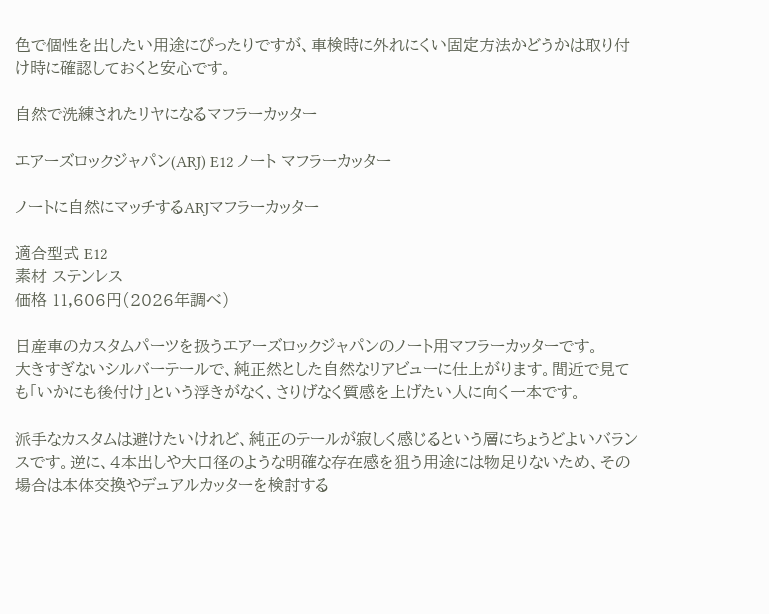色で個性を出したい用途にぴったりですが、車検時に外れにくい固定方法かどうかは取り付け時に確認しておくと安心です。

自然で洗練されたリヤになるマフラーカッター

エアーズロックジャパン(ARJ) E12 ノート マフラーカッター

ノートに自然にマッチするARJマフラーカッター

適合型式 E12
素材 ステンレス
価格 11,606円(2026年調べ)

日産車のカスタムパーツを扱うエアーズロックジャパンのノート用マフラーカッターです。
大きすぎないシルバーテールで、純正然とした自然なリアビューに仕上がります。間近で見ても「いかにも後付け」という浮きがなく、さりげなく質感を上げたい人に向く一本です。

派手なカスタムは避けたいけれど、純正のテールが寂しく感じるという層にちょうどよいバランスです。逆に、4本出しや大口径のような明確な存在感を狙う用途には物足りないため、その場合は本体交換やデュアルカッターを検討する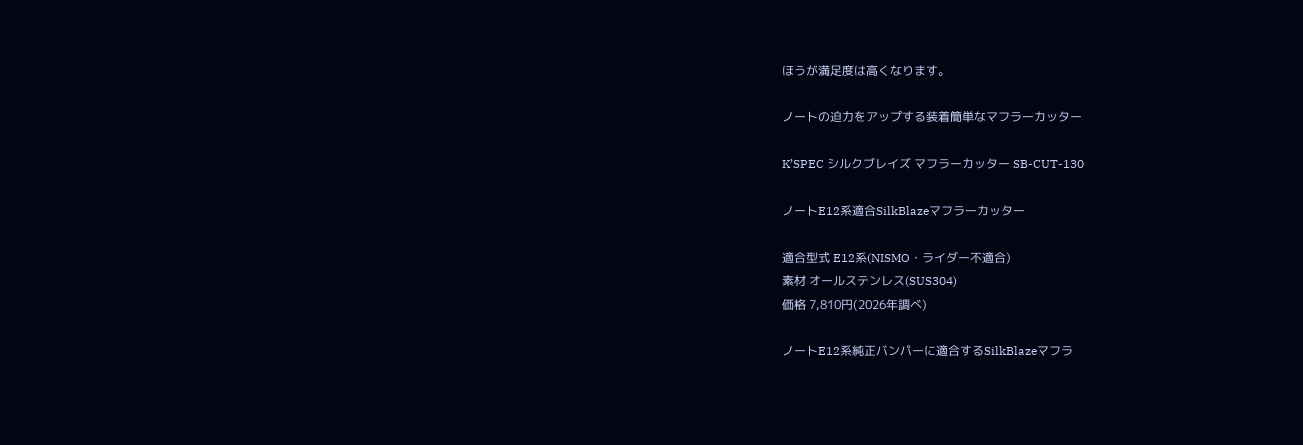ほうが満足度は高くなります。

ノートの迫力をアップする装着簡単なマフラーカッター

K’SPEC シルクブレイズ マフラーカッター SB-CUT-130

ノートE12系適合SilkBlazeマフラーカッター

適合型式 E12系(NISMO・ライダー不適合)
素材 オールステンレス(SUS304)
価格 7,810円(2026年調べ)

ノートE12系純正バンパーに適合するSilkBlazeマフラ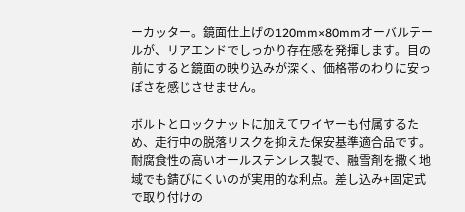ーカッター。鏡面仕上げの120mm×80mmオーバルテールが、リアエンドでしっかり存在感を発揮します。目の前にすると鏡面の映り込みが深く、価格帯のわりに安っぽさを感じさせません。

ボルトとロックナットに加えてワイヤーも付属するため、走行中の脱落リスクを抑えた保安基準適合品です。耐腐食性の高いオールステンレス製で、融雪剤を撒く地域でも錆びにくいのが実用的な利点。差し込み+固定式で取り付けの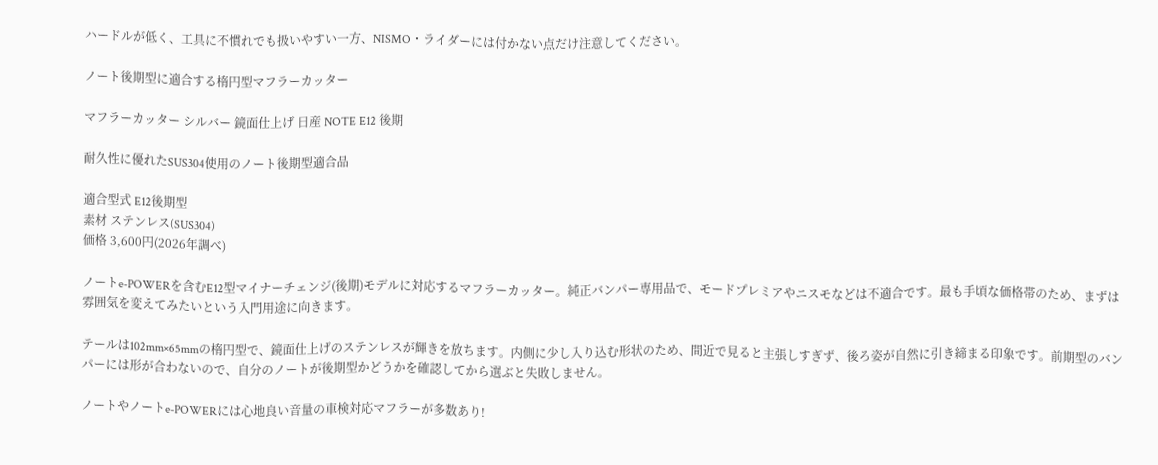ハードルが低く、工具に不慣れでも扱いやすい一方、NISMO・ライダーには付かない点だけ注意してください。

ノート後期型に適合する楕円型マフラーカッター

マフラーカッター シルバー 鏡面仕上げ 日産 NOTE E12 後期

耐久性に優れたSUS304使用のノート後期型適合品

適合型式 E12後期型
素材 ステンレス(SUS304)
価格 3,600円(2026年調べ)

ノートe-POWERを含むE12型マイナーチェンジ(後期)モデルに対応するマフラーカッター。純正バンパー専用品で、モードプレミアやニスモなどは不適合です。最も手頃な価格帯のため、まずは雰囲気を変えてみたいという入門用途に向きます。

テールは102mm×65mmの楕円型で、鏡面仕上げのステンレスが輝きを放ちます。内側に少し入り込む形状のため、間近で見ると主張しすぎず、後ろ姿が自然に引き締まる印象です。前期型のバンパーには形が合わないので、自分のノートが後期型かどうかを確認してから選ぶと失敗しません。

ノートやノートe-POWERには心地良い音量の車検対応マフラーが多数あり!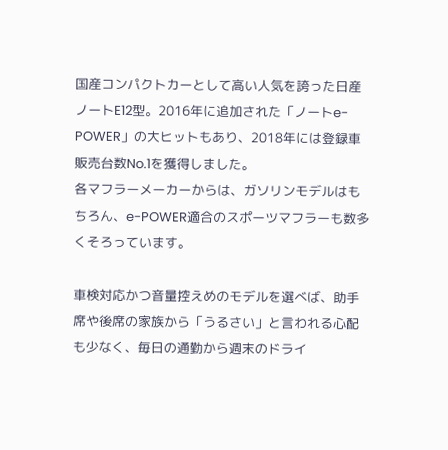国産コンパクトカーとして高い人気を誇った日産ノートE12型。2016年に追加された「ノートe-POWER」の大ヒットもあり、2018年には登録車販売台数No.1を獲得しました。
各マフラーメーカーからは、ガソリンモデルはもちろん、e-POWER適合のスポーツマフラーも数多くそろっています。

車検対応かつ音量控えめのモデルを選べば、助手席や後席の家族から「うるさい」と言われる心配も少なく、毎日の通勤から週末のドライ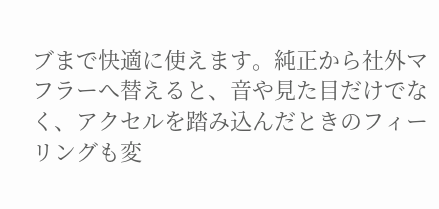ブまで快適に使えます。純正から社外マフラーへ替えると、音や見た目だけでなく、アクセルを踏み込んだときのフィーリングも変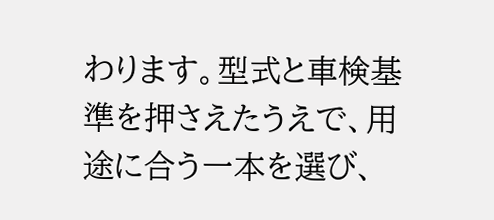わります。型式と車検基準を押さえたうえで、用途に合う一本を選び、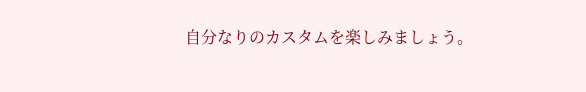自分なりのカスタムを楽しみましょう。